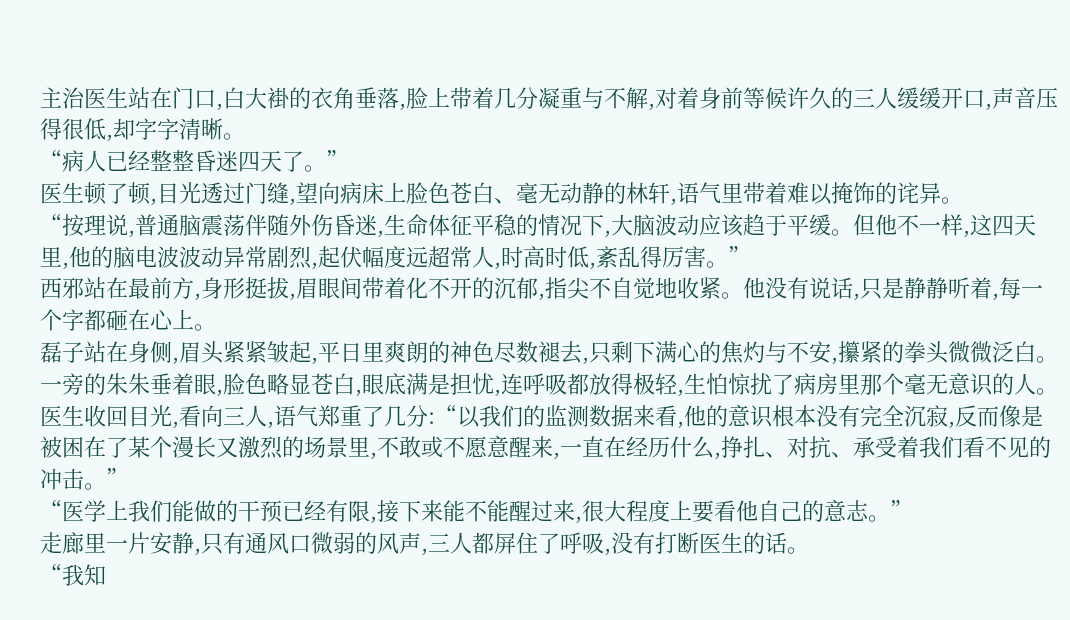主治医生站在门口,白大褂的衣角垂落,脸上带着几分凝重与不解,对着身前等候许久的三人缓缓开口,声音压得很低,却字字清晰。
“病人已经整整昏迷四天了。”
医生顿了顿,目光透过门缝,望向病床上脸色苍白、毫无动静的林轩,语气里带着难以掩饰的诧异。
“按理说,普通脑震荡伴随外伤昏迷,生命体征平稳的情况下,大脑波动应该趋于平缓。但他不一样,这四天里,他的脑电波波动异常剧烈,起伏幅度远超常人,时高时低,紊乱得厉害。”
西邪站在最前方,身形挺拔,眉眼间带着化不开的沉郁,指尖不自觉地收紧。他没有说话,只是静静听着,每一个字都砸在心上。
磊子站在身侧,眉头紧紧皱起,平日里爽朗的神色尽数褪去,只剩下满心的焦灼与不安,攥紧的拳头微微泛白。
一旁的朱朱垂着眼,脸色略显苍白,眼底满是担忧,连呼吸都放得极轻,生怕惊扰了病房里那个毫无意识的人。
医生收回目光,看向三人,语气郑重了几分:“以我们的监测数据来看,他的意识根本没有完全沉寂,反而像是被困在了某个漫长又激烈的场景里,不敢或不愿意醒来,一直在经历什么,挣扎、对抗、承受着我们看不见的冲击。”
“医学上我们能做的干预已经有限,接下来能不能醒过来,很大程度上要看他自己的意志。”
走廊里一片安静,只有通风口微弱的风声,三人都屏住了呼吸,没有打断医生的话。
“我知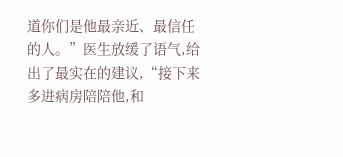道你们是他最亲近、最信任的人。”医生放缓了语气,给出了最实在的建议,“接下来多进病房陪陪他,和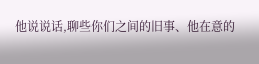他说说话,聊些你们之间的旧事、他在意的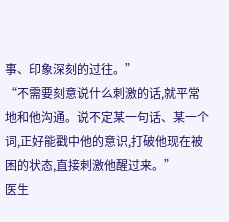事、印象深刻的过往。”
“不需要刻意说什么刺激的话,就平常地和他沟通。说不定某一句话、某一个词,正好能戳中他的意识,打破他现在被困的状态,直接刺激他醒过来。”
医生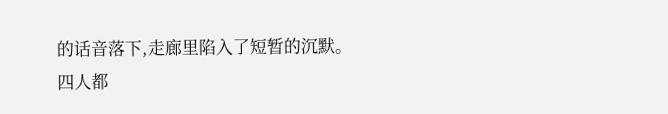的话音落下,走廊里陷入了短暂的沉默。
四人都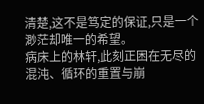清楚,这不是笃定的保证,只是一个渺茫却唯一的希望。
病床上的林轩,此刻正困在无尽的混沌、循环的重置与崩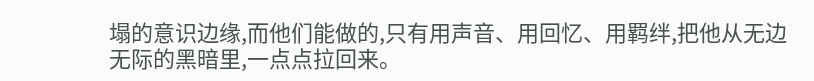塌的意识边缘,而他们能做的,只有用声音、用回忆、用羁绊,把他从无边无际的黑暗里,一点点拉回来。